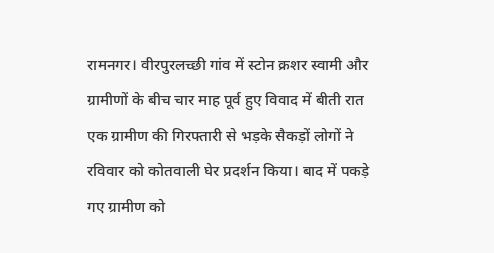रामनगर। वीरपुरलच्छी गांव में स्टोन क्रशर स्वामी और ग्रामीणों के बीच चार माह पूर्व हुए विवाद में बीती रात एक ग्रामीण की गिरफ्तारी से भड़के सैकड़ों लोगों ने रविवार को कोतवाली घेर प्रदर्शन किया। बाद में पकड़े गए ग्रामीण को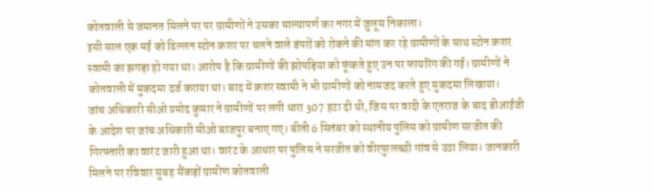कोतवाली से जमानत मिलने पर पर ग्रामीणों ने उसका माल्यापर्ण कर नगर में जुलूस निकाला।
इसी साल एक मई को ढिल्लन स्टोन क्रशर पर चलने वाले डंपरों को रोकने की मांग कर रहे ग्रामीणों के साथ स्टोन क्रशर स्वामी का झगड़ा हो गया था। आरोप है कि ग्रामीणों की झोपड़िया को फूंकते हुए उन पर फायरिंग की गई। ग्रामीणों ने कोतवाली में मुकदमा दर्ज कराया था। बाद में क्रशर स्वामी ने भी ग्रामीणों को नामजद करते हुए मुकदमा लिखाया।
जांच अधिकारी सीओ प्रमोद कुमार ने ग्रामीणों पर लगी धारा 307 हटा दी थी, जिस पर वादी के एतराज के बाद डीआईजी के आदेश पर जांच अधिकारी सीओ बाजपुर बनाए गए। बीती 6 सितंबर को स्थानीय पुलिस को ग्रामीण सरजीत की गिरफ्तारी का वारंट जारी हुआ था। वारंट के आधार पर पुलिस ने सरजीत को वीरपुरलच्छी गांव से उठा लिया। जानकारी मिलने पर रविवार सुबह सैंकड़ों ग्रामीण कोतवाली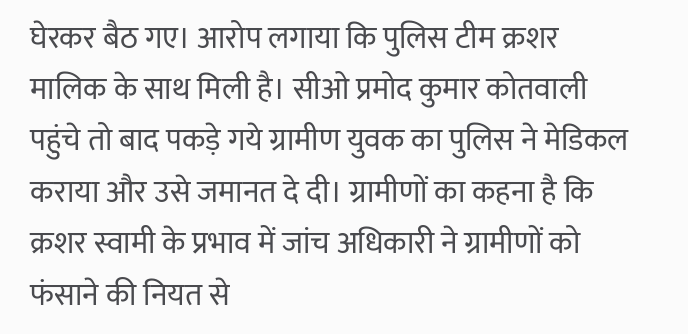घेरकर बैठ गए। आरोप लगाया कि पुलिस टीम क्रशर मालिक के साथ मिली है। सीओ प्रमोद कुमार कोतवाली पहुंचे तो बाद पकड़े गये ग्रामीण युवक का पुलिस ने मेडिकल कराया और उसे जमानत दे दी। ग्रामीणों का कहना है कि क्रशर स्वामी के प्रभाव में जांच अधिकारी ने ग्रामीणों को फंसाने की नियत से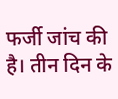फर्जी जांच की है। तीन दिन के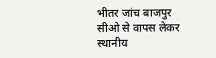भीतर जांच बाजपुर सीओ से वापस लेकर स्थानीय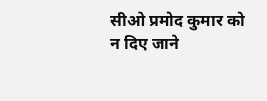सीओ प्रमोद कुमार को न दिए जाने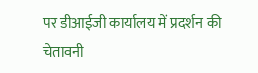पर डीआईजी कार्यालय में प्रदर्शन की चेतावनी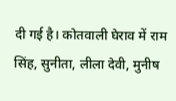दी गई है। कोतवाली घेराव में राम सिंह, सुनीता, लीला देवी, मुनीष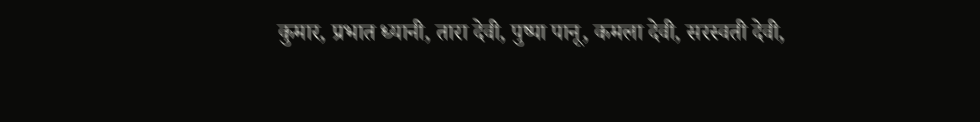कुमार, प्रभात ध्यानी, तारा देवी, पुष्पा पानू, कमला देवी, सरस्वती देवी,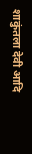शाकुंतला देवी आदि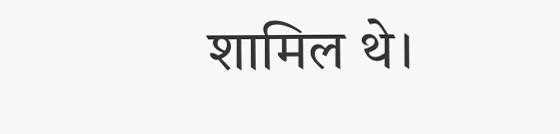शामिल थे।